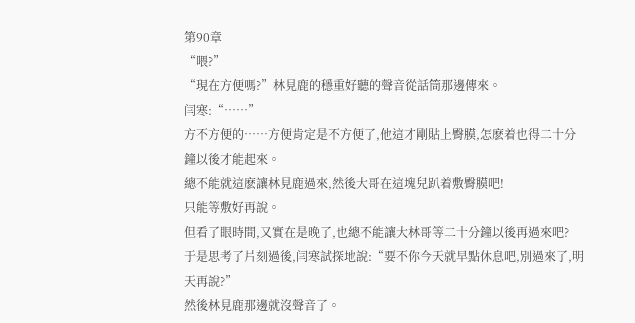第90章
“喂?”
“現在方便嗎?”林見鹿的穩重好聽的聲音從話筒那邊傳來。
闫寒:“……”
方不方便的……方便肯定是不方便了,他這才剛貼上臀膜,怎麽着也得二十分鐘以後才能起來。
總不能就這麽讓林見鹿過來,然後大哥在這塊兒趴着敷臀膜吧!
只能等敷好再說。
但看了眼時間,又實在是晚了,也總不能讓大林哥等二十分鐘以後再過來吧?
于是思考了片刻過後,闫寒試探地說:“要不你今天就早點休息吧,別過來了,明天再說?”
然後林見鹿那邊就沒聲音了。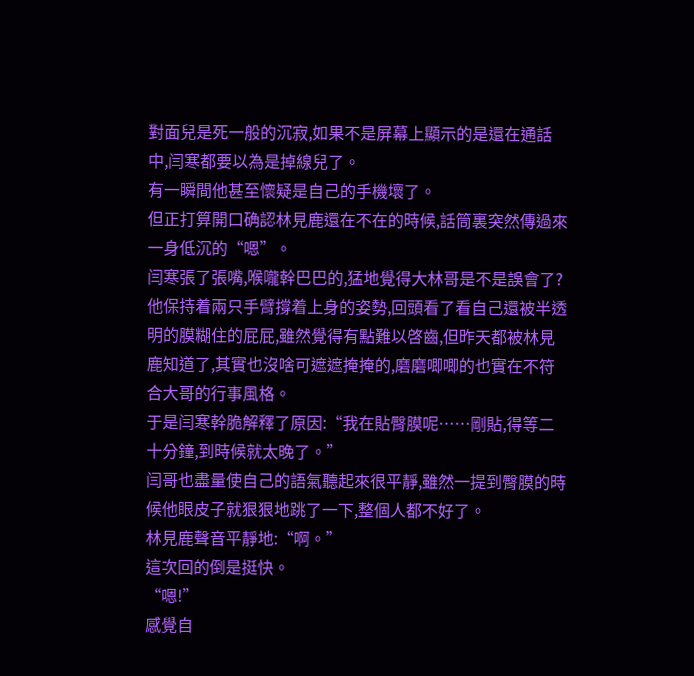對面兒是死一般的沉寂,如果不是屏幕上顯示的是還在通話中,闫寒都要以為是掉線兒了。
有一瞬間他甚至懷疑是自己的手機壞了。
但正打算開口确認林見鹿還在不在的時候,話筒裏突然傳過來一身低沉的“嗯”。
闫寒張了張嘴,喉嚨幹巴巴的,猛地覺得大林哥是不是誤會了?
他保持着兩只手臂撐着上身的姿勢,回頭看了看自己還被半透明的膜糊住的屁屁,雖然覺得有點難以啓齒,但昨天都被林見鹿知道了,其實也沒啥可遮遮掩掩的,磨磨唧唧的也實在不符合大哥的行事風格。
于是闫寒幹脆解釋了原因:“我在貼臀膜呢……剛貼,得等二十分鐘,到時候就太晚了。”
闫哥也盡量使自己的語氣聽起來很平靜,雖然一提到臀膜的時候他眼皮子就狠狠地跳了一下,整個人都不好了。
林見鹿聲音平靜地:“啊。”
這次回的倒是挺快。
“嗯!”
感覺自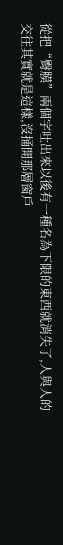從把“臀膜”兩個字吐出來以後有一種名為下限的東西就消失了,人與人的交往其實就是這樣,沒捅開那層窗戶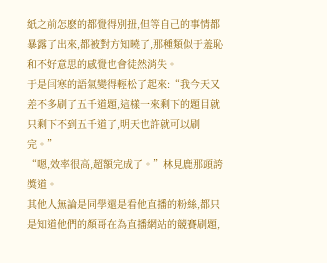紙之前怎麽的都覺得別扭,但等自己的事情都暴露了出來,都被對方知曉了,那種類似于羞恥和不好意思的感覺也會徒然消失。
于是闫寒的語氣變得輕松了起來:“我今天又差不多刷了五千道題,這樣一來剩下的題目就只剩下不到五千道了,明天也許就可以刷完。”
“嗯,效率很高,超額完成了。”林見鹿那頭誇獎道。
其他人無論是同學還是看他直播的粉絲,都只是知道他們的顏哥在為直播網站的競賽刷題,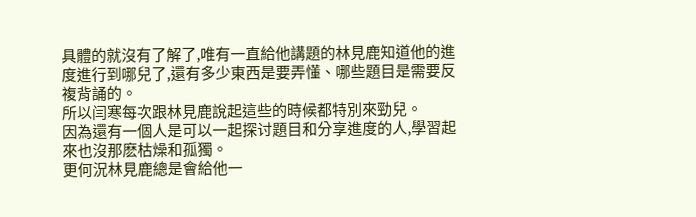具體的就沒有了解了,唯有一直給他講題的林見鹿知道他的進度進行到哪兒了,還有多少東西是要弄懂、哪些題目是需要反複背誦的。
所以闫寒每次跟林見鹿說起這些的時候都特別來勁兒。
因為還有一個人是可以一起探讨題目和分享進度的人,學習起來也沒那麽枯燥和孤獨。
更何況林見鹿總是會給他一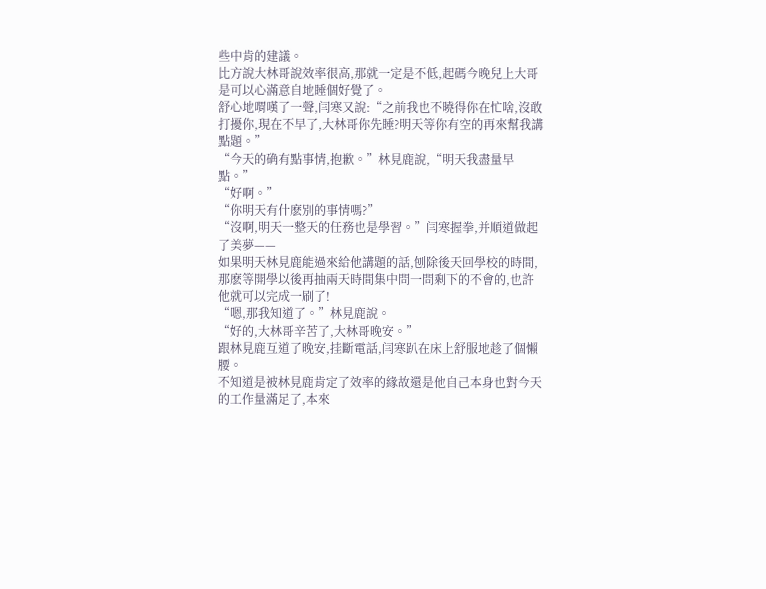些中肯的建議。
比方說大林哥說效率很高,那就一定是不低,起碼今晚兒上大哥是可以心滿意自地睡個好覺了。
舒心地喟嘆了一聲,闫寒又說:“之前我也不曉得你在忙啥,沒敢打擾你,現在不早了,大林哥你先睡?明天等你有空的再來幫我講點題。”
“今天的确有點事情,抱歉。”林見鹿說,“明天我盡量早點。”
“好啊。”
“你明天有什麽別的事情嗎?”
“沒啊,明天一整天的任務也是學習。”闫寒握拳,并順道做起了美夢——
如果明天林見鹿能過來給他講題的話,刨除後天回學校的時間,那麽等開學以後再抽兩天時間集中問一問剩下的不會的,也許他就可以完成一刷了!
“嗯,那我知道了。”林見鹿說。
“好的,大林哥辛苦了,大林哥晚安。”
跟林見鹿互道了晚安,挂斷電話,闫寒趴在床上舒服地趁了個懶腰。
不知道是被林見鹿肯定了效率的緣故還是他自己本身也對今天的工作量滿足了,本來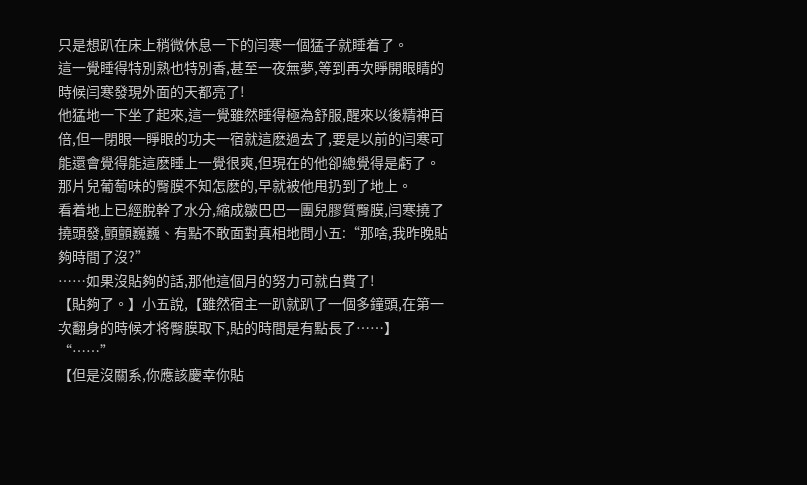只是想趴在床上稍微休息一下的闫寒一個猛子就睡着了。
這一覺睡得特別熟也特別香,甚至一夜無夢,等到再次睜開眼睛的時候闫寒發現外面的天都亮了!
他猛地一下坐了起來,這一覺雖然睡得極為舒服,醒來以後精神百倍,但一閉眼一睜眼的功夫一宿就這麽過去了,要是以前的闫寒可能還會覺得能這麽睡上一覺很爽,但現在的他卻總覺得是虧了。
那片兒葡萄味的臀膜不知怎麽的,早就被他甩扔到了地上。
看着地上已經脫幹了水分,縮成皺巴巴一團兒膠質臀膜,闫寒撓了撓頭發,顫顫巍巍、有點不敢面對真相地問小五:“那啥,我昨晚貼夠時間了沒?”
……如果沒貼夠的話,那他這個月的努力可就白費了!
【貼夠了。】小五說,【雖然宿主一趴就趴了一個多鐘頭,在第一次翻身的時候才将臀膜取下,貼的時間是有點長了……】
“……”
【但是沒關系,你應該慶幸你貼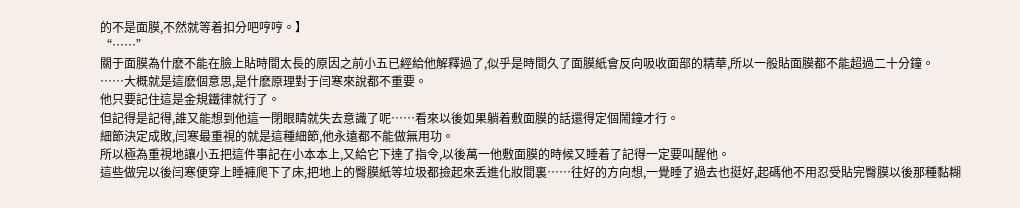的不是面膜,不然就等着扣分吧哼哼。】
“……”
關于面膜為什麽不能在臉上貼時間太長的原因之前小五已經給他解釋過了,似乎是時間久了面膜紙會反向吸收面部的精華,所以一般貼面膜都不能超過二十分鐘。
……大概就是這麽個意思,是什麽原理對于闫寒來說都不重要。
他只要記住這是金規鐵律就行了。
但記得是記得,誰又能想到他這一閉眼睛就失去意識了呢……看來以後如果躺着敷面膜的話還得定個鬧鐘才行。
細節決定成敗,闫寒最重視的就是這種細節,他永遠都不能做無用功。
所以極為重視地讓小五把這件事記在小本本上,又給它下達了指令,以後萬一他敷面膜的時候又睡着了記得一定要叫醒他。
這些做完以後闫寒便穿上睡褲爬下了床,把地上的臀膜紙等垃圾都撿起來丢進化妝間裏……往好的方向想,一覺睡了過去也挺好,起碼他不用忍受貼完臀膜以後那種黏糊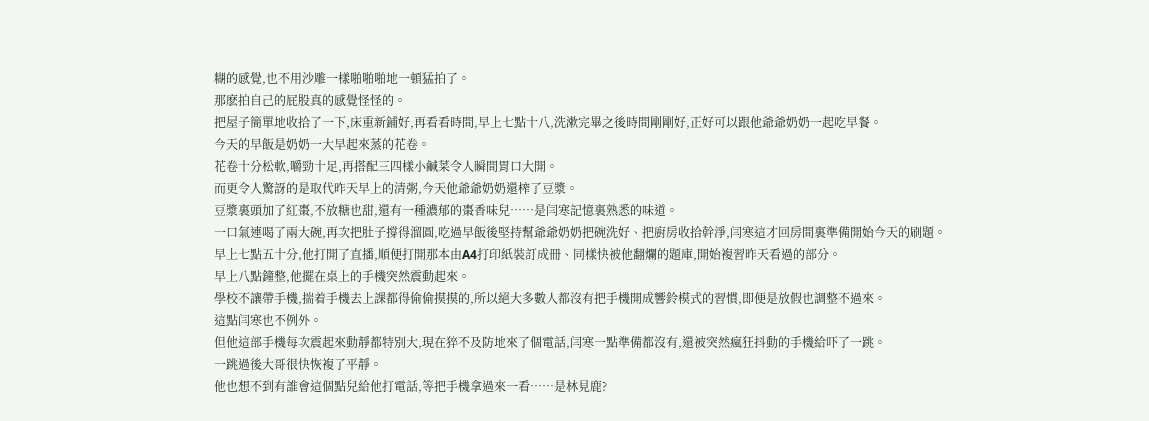糊的感覺,也不用沙雕一樣啪啪啪地一頓猛拍了。
那麽拍自己的屁股真的感覺怪怪的。
把屋子簡單地收拾了一下,床重新鋪好,再看看時間,早上七點十八,洗漱完畢之後時間剛剛好,正好可以跟他爺爺奶奶一起吃早餐。
今天的早飯是奶奶一大早起來蒸的花卷。
花卷十分松軟,嚼勁十足,再搭配三四樣小鹹菜令人瞬間胃口大開。
而更令人驚訝的是取代昨天早上的清粥,今天他爺爺奶奶還榨了豆漿。
豆漿裏頭加了紅棗,不放糖也甜,還有一種濃郁的棗香味兒……是闫寒記憶裏熟悉的味道。
一口氣連喝了兩大碗,再次把肚子撐得溜圓,吃過早飯後堅持幫爺爺奶奶把碗洗好、把廚房收拾幹淨,闫寒這才回房間裏準備開始今天的刷題。
早上七點五十分,他打開了直播,順便打開那本由A4打印紙裝訂成冊、同樣快被他翻爛的題庫,開始複習昨天看過的部分。
早上八點鐘整,他擺在桌上的手機突然震動起來。
學校不讓帶手機,揣着手機去上課都得偷偷摸摸的,所以絕大多數人都沒有把手機開成響鈴模式的習慣,即便是放假也調整不過來。
這點闫寒也不例外。
但他這部手機每次震起來動靜都特別大,現在猝不及防地來了個電話,闫寒一點準備都沒有,還被突然瘋狂抖動的手機給吓了一跳。
一跳過後大哥很快恢複了平靜。
他也想不到有誰會這個點兒給他打電話,等把手機拿過來一看……是林見鹿?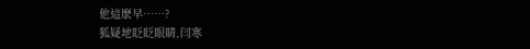他這麽早……?
狐疑地眨眨眼睛,闫寒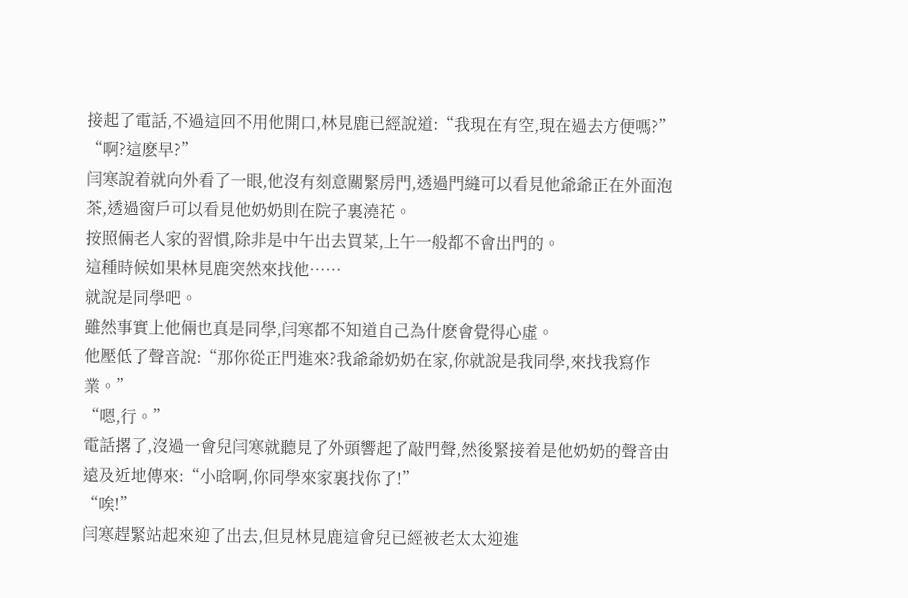接起了電話,不過這回不用他開口,林見鹿已經說道:“我現在有空,現在過去方便嗎?”
“啊?這麽早?”
闫寒說着就向外看了一眼,他沒有刻意關緊房門,透過門縫可以看見他爺爺正在外面泡茶,透過窗戶可以看見他奶奶則在院子裏澆花。
按照倆老人家的習慣,除非是中午出去買菜,上午一般都不會出門的。
這種時候如果林見鹿突然來找他……
就說是同學吧。
雖然事實上他倆也真是同學,闫寒都不知道自己為什麽會覺得心虛。
他壓低了聲音說:“那你從正門進來?我爺爺奶奶在家,你就說是我同學,來找我寫作業。”
“嗯,行。”
電話撂了,沒過一會兒闫寒就聽見了外頭響起了敲門聲,然後緊接着是他奶奶的聲音由遠及近地傳來:“小晗啊,你同學來家裏找你了!”
“唉!”
闫寒趕緊站起來迎了出去,但見林見鹿這會兒已經被老太太迎進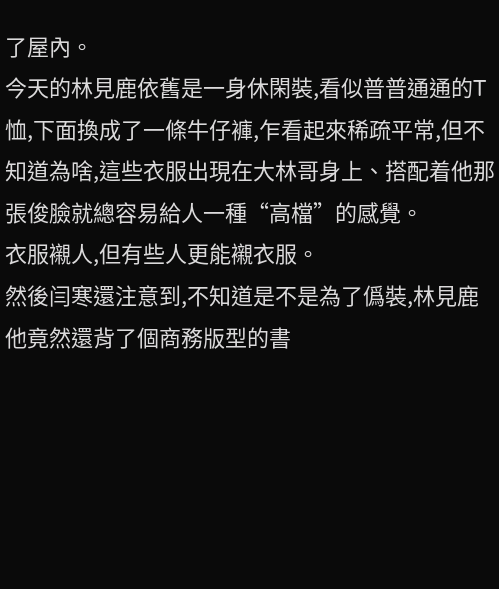了屋內。
今天的林見鹿依舊是一身休閑裝,看似普普通通的T恤,下面換成了一條牛仔褲,乍看起來稀疏平常,但不知道為啥,這些衣服出現在大林哥身上、搭配着他那張俊臉就總容易給人一種“高檔”的感覺。
衣服襯人,但有些人更能襯衣服。
然後闫寒還注意到,不知道是不是為了僞裝,林見鹿他竟然還背了個商務版型的書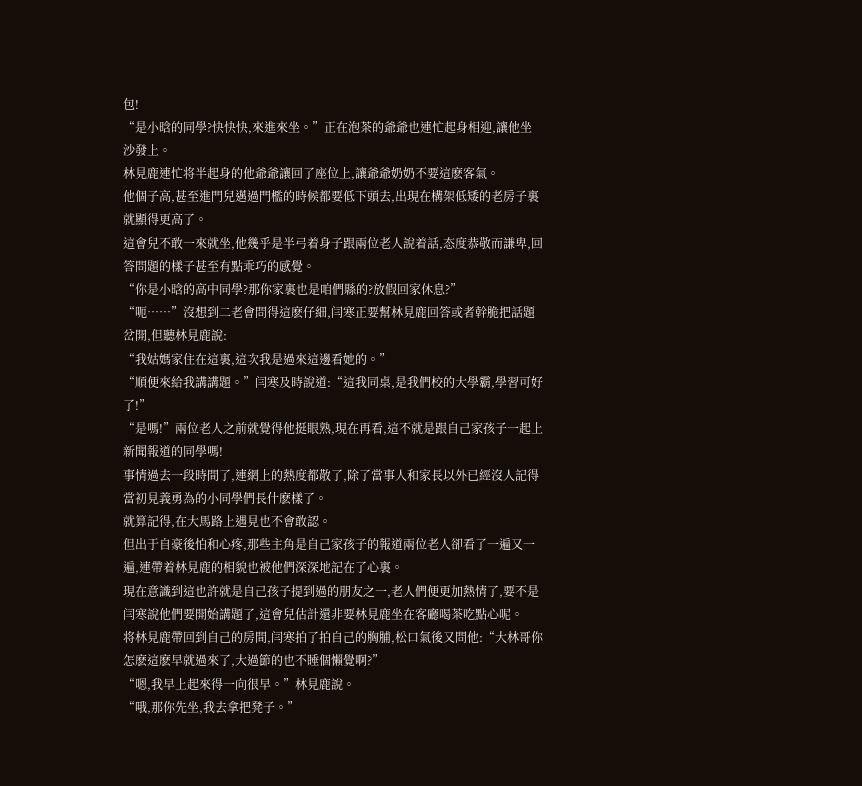包!
“是小晗的同學?快快快,來進來坐。”正在泡茶的爺爺也連忙起身相迎,讓他坐沙發上。
林見鹿連忙将半起身的他爺爺讓回了座位上,讓爺爺奶奶不要這麽客氣。
他個子高,甚至進門兒邁過門檻的時候都要低下頭去,出現在構架低矮的老房子裏就顯得更高了。
這會兒不敢一來就坐,他幾乎是半弓着身子跟兩位老人說着話,态度恭敬而謙卑,回答問題的樣子甚至有點乖巧的感覺。
“你是小晗的高中同學?那你家裏也是咱們縣的?放假回家休息?”
“呃……”沒想到二老會問得這麽仔細,闫寒正要幫林見鹿回答或者幹脆把話題岔開,但聽林見鹿說:
“我姑媽家住在這裏,這次我是過來這邊看她的。”
“順便來給我講講題。”闫寒及時說道:“這我同桌,是我們校的大學霸,學習可好了!”
“是嗎!”兩位老人之前就覺得他挺眼熟,現在再看,這不就是跟自己家孩子一起上新聞報道的同學嗎!
事情過去一段時間了,連網上的熱度都散了,除了當事人和家長以外已經沒人記得當初見義勇為的小同學們長什麽樣了。
就算記得,在大馬路上遇見也不會敢認。
但出于自豪後怕和心疼,那些主角是自己家孩子的報道兩位老人卻看了一遍又一遍,連帶着林見鹿的相貌也被他們深深地記在了心裏。
現在意識到這也許就是自己孩子提到過的朋友之一,老人們便更加熱情了,要不是闫寒說他們要開始講題了,這會兒估計還非要林見鹿坐在客廳喝茶吃點心呢。
将林見鹿帶回到自己的房間,闫寒拍了拍自己的胸脯,松口氣後又問他:“大林哥你怎麽這麽早就過來了,大過節的也不睡個懶覺啊?”
“嗯,我早上起來得一向很早。”林見鹿說。
“哦,那你先坐,我去拿把凳子。”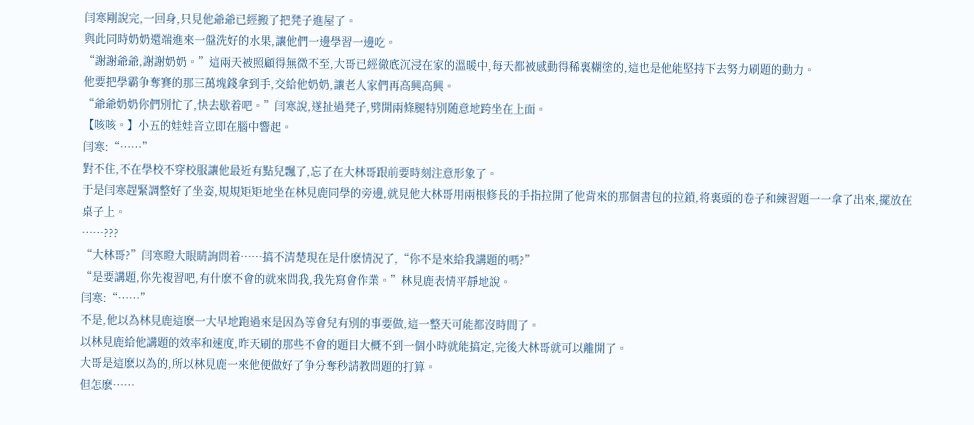闫寒剛說完,一回身,只見他爺爺已經搬了把凳子進屋了。
與此同時奶奶還端進來一盤洗好的水果,讓他們一邊學習一邊吃。
“謝謝爺爺,謝謝奶奶。”這兩天被照顧得無微不至,大哥已經徹底沉浸在家的溫暖中,每天都被感動得稀裏糊塗的,這也是他能堅持下去努力刷題的動力。
他要把學霸争奪賽的那三萬塊錢拿到手,交給他奶奶,讓老人家們再高興高興。
“爺爺奶奶你們別忙了,快去歇着吧。”闫寒說,遂扯過凳子,劈開兩條腿特別随意地跨坐在上面。
【咳咳。】小五的娃娃音立即在腦中響起。
闫寒:“……”
對不住,不在學校不穿校服讓他最近有點兒飄了,忘了在大林哥跟前要時刻注意形象了。
于是闫寒趕緊調整好了坐姿,規規矩矩地坐在林見鹿同學的旁邊,就見他大林哥用兩根修長的手指拉開了他背來的那個書包的拉鎖,将裏頭的卷子和練習題一一拿了出來,擺放在桌子上。
……???
“大林哥?”闫寒瞪大眼睛詢問着……搞不清楚現在是什麽情況了,“你不是來給我講題的嗎?”
“是要講題,你先複習吧,有什麽不會的就來問我,我先寫會作業。”林見鹿表情平靜地說。
闫寒:“……”
不是,他以為林見鹿這麽一大早地跑過來是因為等會兒有別的事要做,這一整天可能都沒時間了。
以林見鹿給他講題的效率和速度,昨天刷的那些不會的題目大概不到一個小時就能搞定,完後大林哥就可以離開了。
大哥是這麽以為的,所以林見鹿一來他便做好了争分奪秒請教問題的打算。
但怎麽……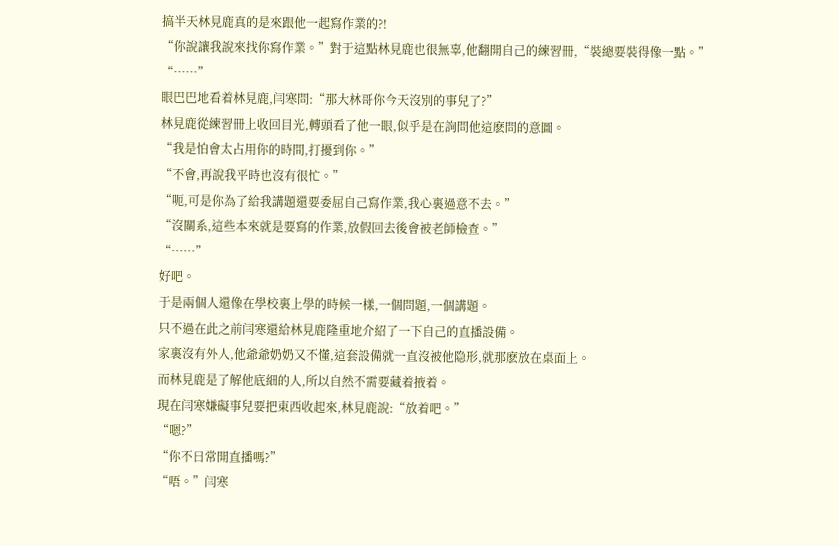搞半天林見鹿真的是來跟他一起寫作業的?!
“你說讓我說來找你寫作業。”對于這點林見鹿也很無辜,他翻開自己的練習冊,“裝總要裝得像一點。”
“……”
眼巴巴地看着林見鹿,闫寒問:“那大林哥你今天沒別的事兒了?”
林見鹿從練習冊上收回目光,轉頭看了他一眼,似乎是在詢問他這麽問的意圖。
“我是怕會太占用你的時間,打擾到你。”
“不會,再說我平時也沒有很忙。”
“呃,可是你為了給我講題還要委屈自己寫作業,我心裏過意不去。”
“沒關系,這些本來就是要寫的作業,放假回去後會被老師檢查。”
“……”
好吧。
于是兩個人還像在學校裏上學的時候一樣,一個問題,一個講題。
只不過在此之前闫寒還給林見鹿隆重地介紹了一下自己的直播設備。
家裏沒有外人,他爺爺奶奶又不懂,這套設備就一直沒被他隐形,就那麽放在桌面上。
而林見鹿是了解他底細的人,所以自然不需要藏着掖着。
現在闫寒嫌礙事兒要把東西收起來,林見鹿說:“放着吧。”
“嗯?”
“你不日常開直播嗎?”
“唔。”闫寒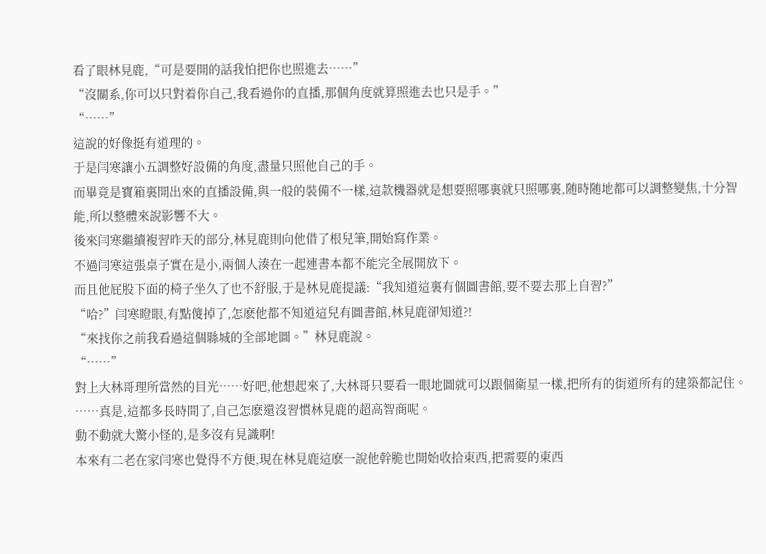看了眼林見鹿,“可是要開的話我怕把你也照進去……”
“沒關系,你可以只對着你自己,我看過你的直播,那個角度就算照進去也只是手。”
“……”
這說的好像挺有道理的。
于是闫寒讓小五調整好設備的角度,盡量只照他自己的手。
而畢竟是寶箱裏開出來的直播設備,與一般的裝備不一樣,這款機器就是想要照哪裏就只照哪裏,随時随地都可以調整變焦,十分智能,所以整體來說影響不大。
後來闫寒繼續複習昨天的部分,林見鹿則向他借了根兒筆,開始寫作業。
不過闫寒這張桌子實在是小,兩個人湊在一起連書本都不能完全展開放下。
而且他屁股下面的椅子坐久了也不舒服,于是林見鹿提議:“我知道這裏有個圖書館,要不要去那上自習?”
“哈?”闫寒瞪眼,有點傻掉了,怎麽他都不知道這兒有圖書館,林見鹿卻知道?!
“來找你之前我看過這個縣城的全部地圖。”林見鹿說。
“……”
對上大林哥理所當然的目光……好吧,他想起來了,大林哥只要看一眼地圖就可以跟個衛星一樣,把所有的街道所有的建築都記住。
……真是,這都多長時間了,自己怎麽還沒習慣林見鹿的超高智商呢。
動不動就大驚小怪的,是多沒有見識啊!
本來有二老在家闫寒也覺得不方便,現在林見鹿這麽一說他幹脆也開始收拾東西,把需要的東西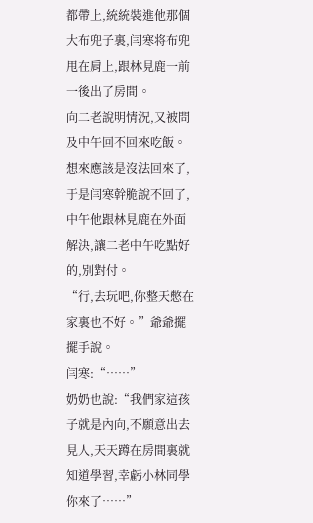都帶上,統統裝進他那個大布兜子裏,闫寒将布兜甩在肩上,跟林見鹿一前一後出了房間。
向二老說明情況,又被問及中午回不回來吃飯。
想來應該是沒法回來了,于是闫寒幹脆說不回了,中午他跟林見鹿在外面解決,讓二老中午吃點好的,別對付。
“行,去玩吧,你整天憋在家裏也不好。”爺爺擺擺手說。
闫寒:“……”
奶奶也說:“我們家這孩子就是內向,不願意出去見人,天天蹲在房間裏就知道學習,幸虧小林同學你來了……”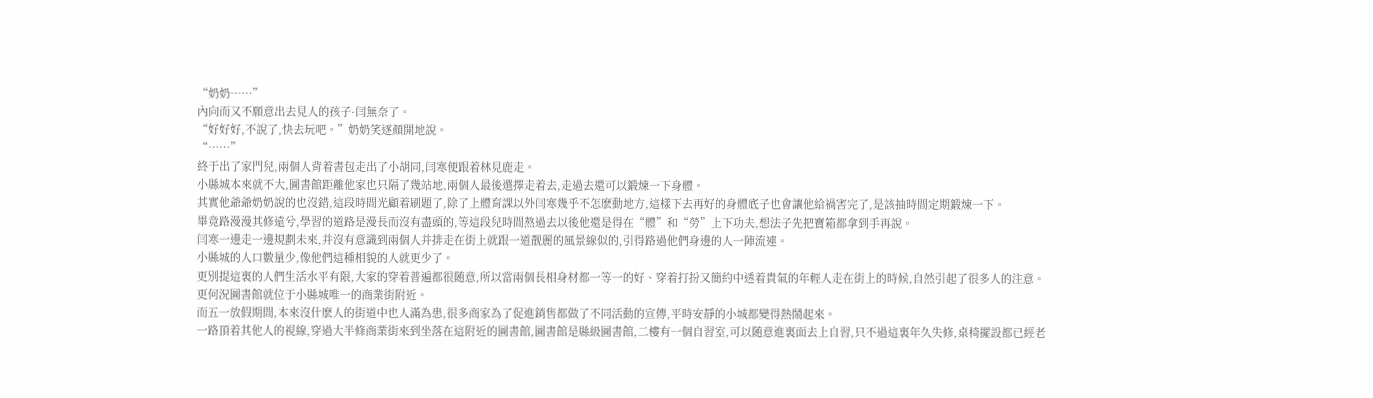“奶奶……”
內向而又不願意出去見人的孩子·闫無奈了。
“好好好,不說了,快去玩吧。”奶奶笑逐顏開地說。
“……”
終于出了家門兒,兩個人背着書包走出了小胡同,闫寒便跟着林見鹿走。
小縣城本來就不大,圖書館距離他家也只隔了幾站地,兩個人最後選擇走着去,走過去還可以鍛煉一下身體。
其實他爺爺奶奶說的也沒錯,這段時間光顧着刷題了,除了上體育課以外闫寒幾乎不怎麽動地方,這樣下去再好的身體底子也會讓他給禍害完了,是該抽時間定期鍛煉一下。
畢竟路漫漫其修遠兮,學習的道路是漫長而沒有盡頭的,等這段兒時間熬過去以後他還是得在“體”和“勞”上下功夫,想法子先把寶箱都拿到手再說。
闫寒一邊走一邊規劃未來,并沒有意識到兩個人并排走在街上就跟一道靓麗的風景線似的,引得路過他們身邊的人一陣流連。
小縣城的人口數量少,像他們這種相貌的人就更少了。
更別提這裏的人們生活水平有限,大家的穿着普遍都很随意,所以當兩個長相身材都一等一的好、穿着打扮又簡約中透着貴氣的年輕人走在街上的時候,自然引起了很多人的注意。
更何況圖書館就位于小縣城唯一的商業街附近。
而五一放假期間,本來沒什麽人的街道中也人滿為患,很多商家為了促進銷售都做了不同活動的宣傳,平時安靜的小城都變得熱鬧起來。
一路頂着其他人的視線,穿過大半條商業街來到坐落在這附近的圖書館,圖書館是縣級圖書館,二樓有一個自習室,可以随意進裏面去上自習,只不過這裏年久失修,桌椅擺設都已經老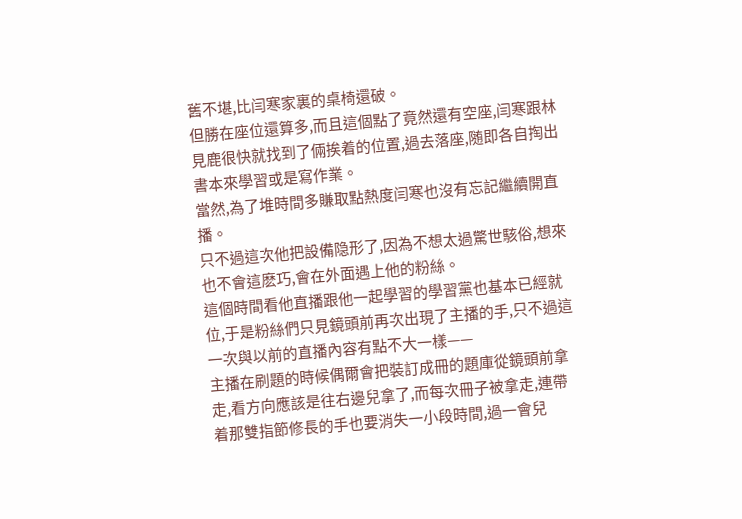舊不堪,比闫寒家裏的桌椅還破。
但勝在座位還算多,而且這個點了竟然還有空座,闫寒跟林見鹿很快就找到了倆挨着的位置,過去落座,随即各自掏出書本來學習或是寫作業。
當然,為了堆時間多賺取點熱度闫寒也沒有忘記繼續開直播。
只不過這次他把設備隐形了,因為不想太過驚世駭俗,想來也不會這麽巧,會在外面遇上他的粉絲。
這個時間看他直播跟他一起學習的學習黨也基本已經就位,于是粉絲們只見鏡頭前再次出現了主播的手,只不過這一次與以前的直播內容有點不大一樣——
主播在刷題的時候偶爾會把裝訂成冊的題庫從鏡頭前拿走,看方向應該是往右邊兒拿了,而每次冊子被拿走,連帶着那雙指節修長的手也要消失一小段時間,過一會兒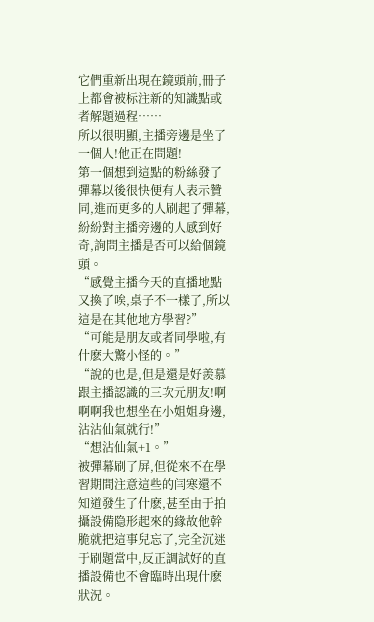它們重新出現在鏡頭前,冊子上都會被标注新的知識點或者解題過程……
所以很明顯,主播旁邊是坐了一個人!他正在問題!
第一個想到這點的粉絲發了彈幕以後很快便有人表示贊同,進而更多的人刷起了彈幕,紛紛對主播旁邊的人感到好奇,詢問主播是否可以給個鏡頭。
“感覺主播今天的直播地點又換了唉,桌子不一樣了,所以這是在其他地方學習?”
“可能是朋友或者同學啦,有什麽大驚小怪的。”
“說的也是,但是還是好羨慕跟主播認識的三次元朋友!啊啊啊我也想坐在小姐姐身邊,沾沾仙氣就行!”
“想沾仙氣+1。”
被彈幕刷了屏,但從來不在學習期間注意這些的闫寒還不知道發生了什麽,甚至由于拍攝設備隐形起來的緣故他幹脆就把這事兒忘了,完全沉迷于刷題當中,反正調試好的直播設備也不會臨時出現什麽狀況。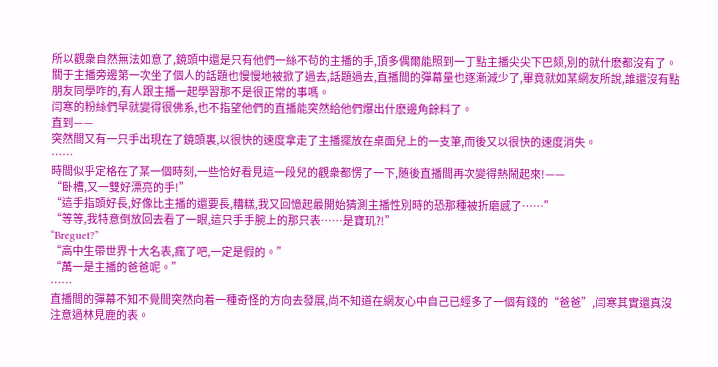所以觀衆自然無法如意了,鏡頭中還是只有他們一絲不茍的主播的手,頂多偶爾能照到一丁點主播尖尖下巴颏,別的就什麽都沒有了。
關于主播旁邊第一次坐了個人的話題也慢慢地被掀了過去,話題過去,直播間的彈幕量也逐漸減少了,畢竟就如某網友所說,誰還沒有點朋友同學咋的,有人跟主播一起學習那不是很正常的事嗎。
闫寒的粉絲們早就變得很佛系,也不指望他們的直播能突然給他們爆出什麽邊角餘料了。
直到——
突然間又有一只手出現在了鏡頭裏,以很快的速度拿走了主播擺放在桌面兒上的一支筆,而後又以很快的速度消失。
……
時間似乎定格在了某一個時刻,一些恰好看見這一段兒的觀衆都愣了一下,随後直播間再次變得熱鬧起來!——
“卧槽,又一雙好漂亮的手!”
“這手指頭好長,好像比主播的還要長,糟糕,我又回憶起最開始猜測主播性別時的恐那種被折磨感了……”
“等等,我特意倒放回去看了一眼,這只手手腕上的那只表……是寶玑?!”
“Breguet?”
“高中生帶世界十大名表,瘋了吧,一定是假的。”
“萬一是主播的爸爸呢。”
……
直播間的彈幕不知不覺間突然向着一種奇怪的方向去發展,尚不知道在網友心中自己已經多了一個有錢的“爸爸”,闫寒其實還真沒注意過林見鹿的表。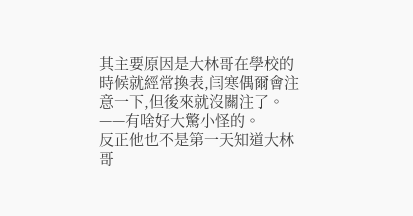其主要原因是大林哥在學校的時候就經常換表,闫寒偶爾會注意一下,但後來就沒關注了。
——有啥好大驚小怪的。
反正他也不是第一天知道大林哥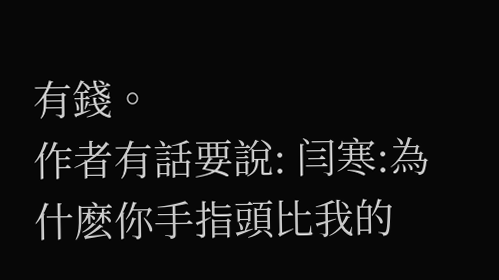有錢。
作者有話要說: 闫寒:為什麽你手指頭比我的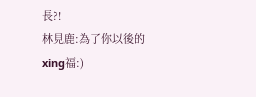長?!
林見鹿:為了你以後的xing福:)